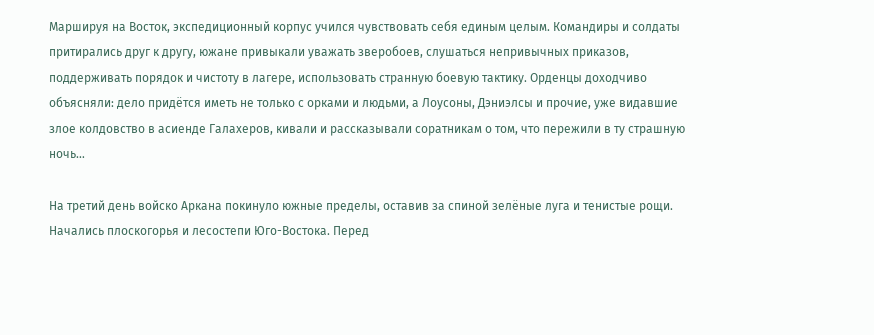Маршируя на Восток, экспедиционный корпус учился чувствовать себя единым целым. Командиры и солдаты притирались друг к другу, южане привыкали уважать зверобоев, слушаться непривычных приказов, поддерживать порядок и чистоту в лагере, использовать странную боевую тактику. Орденцы доходчиво объясняли: дело придётся иметь не только с орками и людьми, а Лоусоны, Дэниэлсы и прочие, уже видавшие злое колдовство в асиенде Галахеров, кивали и рассказывали соратникам о том, что пережили в ту страшную ночь…

На третий день войско Аркана покинуло южные пределы, оставив за спиной зелёные луга и тенистые рощи. Начались плоскогорья и лесостепи Юго-Востока. Перед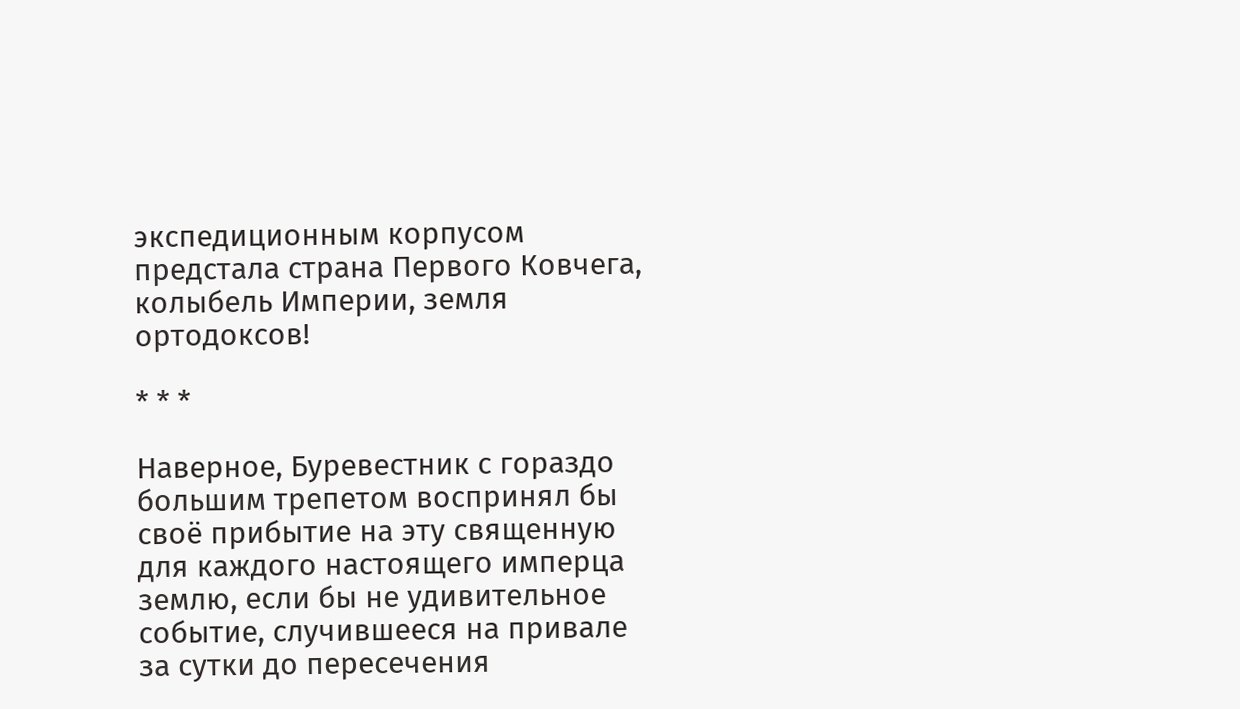экспедиционным корпусом предстала страна Первого Ковчега, колыбель Империи, земля ортодоксов!

* * *

Наверное, Буревестник с гораздо большим трепетом воспринял бы своё прибытие на эту священную для каждого настоящего имперца землю, если бы не удивительное событие, случившееся на привале за сутки до пересечения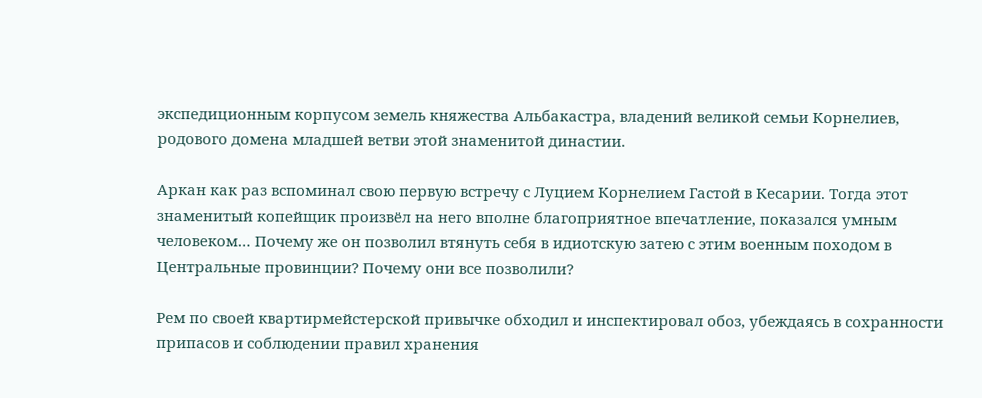экспедиционным корпусом земель княжества Альбакастра, владений великой семьи Корнелиев, родового домена младшей ветви этой знаменитой династии.

Аркан как раз вспоминал свою первую встречу с Луцием Корнелием Гастой в Кесарии. Тогда этот знаменитый копейщик произвёл на него вполне благоприятное впечатление, показался умным человеком… Почему же он позволил втянуть себя в идиотскую затею с этим военным походом в Центральные провинции? Почему они все позволили?

Рем по своей квартирмейстерской привычке обходил и инспектировал обоз, убеждаясь в сохранности припасов и соблюдении правил хранения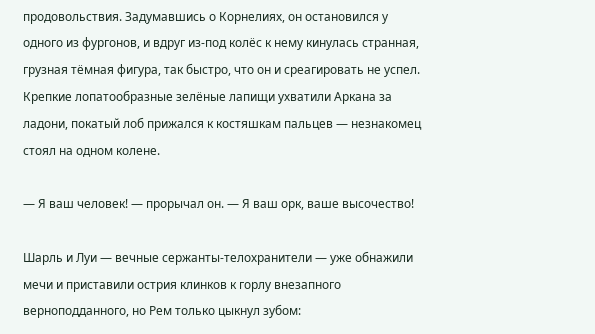продовольствия. Задумавшись о Корнелиях, он остановился у одного из фургонов, и вдруг из-под колёс к нему кинулась странная, грузная тёмная фигура, так быстро, что он и среагировать не успел. Крепкие лопатообразные зелёные лапищи ухватили Аркана за ладони, покатый лоб прижался к костяшкам пальцев — незнакомец стоял на одном колене.

— Я ваш человек! — прорычал он. — Я ваш орк, ваше высочество!

Шарль и Луи — вечные сержанты-телохранители — уже обнажили мечи и приставили острия клинков к горлу внезапного верноподданного, но Рем только цыкнул зубом: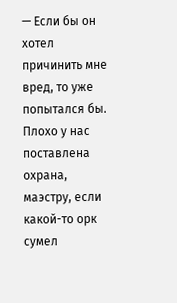— Если бы он хотел причинить мне вред, то уже попытался бы. Плохо у нас поставлена охрана, маэстру, если какой-то орк сумел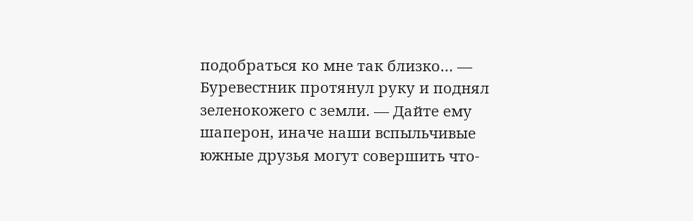подобраться ко мне так близко… — Буревестник протянул руку и поднял зеленокожего с земли. — Дайте ему шаперон, иначе наши вспыльчивые южные друзья могут совершить что-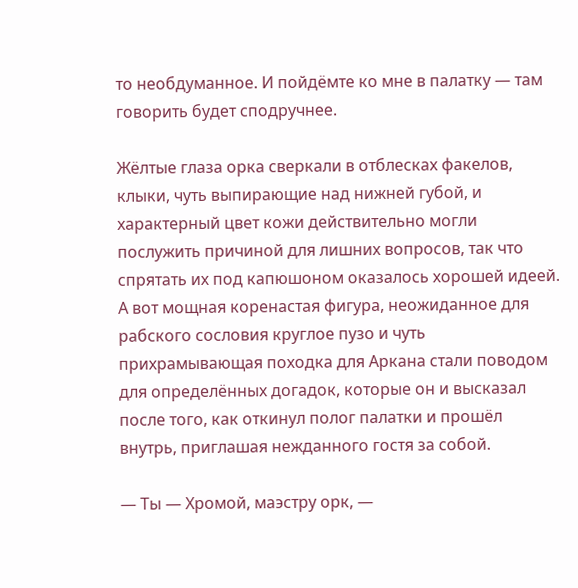то необдуманное. И пойдёмте ко мне в палатку — там говорить будет сподручнее.

Жёлтые глаза орка сверкали в отблесках факелов, клыки, чуть выпирающие над нижней губой, и характерный цвет кожи действительно могли послужить причиной для лишних вопросов, так что спрятать их под капюшоном оказалось хорошей идеей. А вот мощная коренастая фигура, неожиданное для рабского сословия круглое пузо и чуть прихрамывающая походка для Аркана стали поводом для определённых догадок, которые он и высказал после того, как откинул полог палатки и прошёл внутрь, приглашая нежданного гостя за собой.

— Ты — Хромой, маэстру орк, —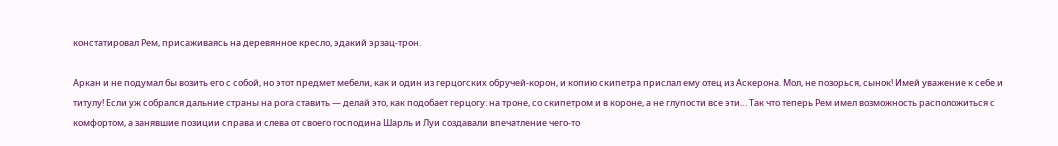констатировал Рем, присаживаясь на деревянное кресло, эдакий эрзац-трон.

Аркан и не подумал бы возить его с собой, но этот предмет мебели, как и один из герцогских обручей-корон, и копию скипетра прислал ему отец из Аскерона. Мол, не позорься, сынок! Имей уважение к себе и титулу! Если уж собрался дальние страны на рога ставить — делай это, как подобает герцогу: на троне, со скипетром и в короне, а не глупости все эти… Так что теперь Рем имел возможность расположиться с комфортом, а занявшие позиции справа и слева от своего господина Шарль и Луи создавали впечатление чего-то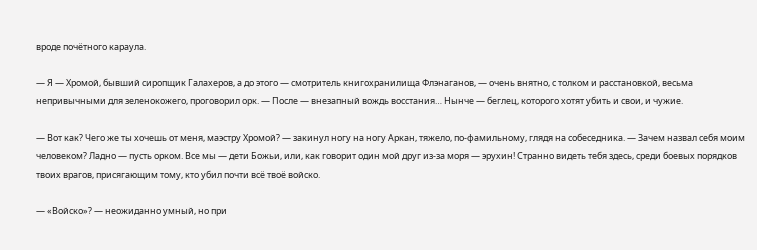вроде почётного караула.

— Я — Хромой, бывший сиропщик Галахеров, а до этого — смотритель книгохранилища Флэнаганов, — очень внятно, с толком и расстановкой, весьма непривычными для зеленокожего, проговорил орк. — После — внезапный вождь восстания… Нынче — беглец, которого хотят убить и свои, и чужие.

— Вот как? Чего же ты хочешь от меня, маэстру Хромой? — закинул ногу на ногу Аркан, тяжело, по-фамильному, глядя на собеседника. — Зачем назвал себя моим человеком? Ладно — пусть орком. Все мы — дети Божьи, или, как говорит один мой друг из-за моря — эрухин! Странно видеть тебя здесь, среди боевых порядков твоих врагов, присягающим тому, кто убил почти всё твоё войско.

— «Войско»? — неожиданно умный, но при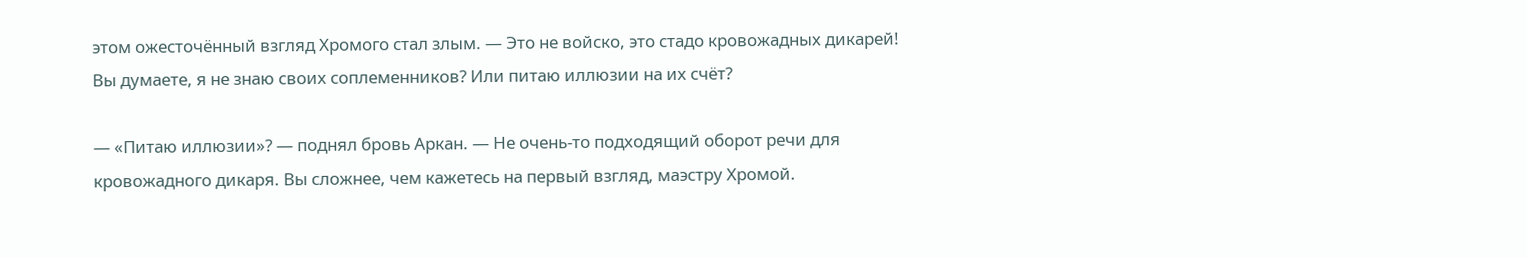этом ожесточённый взгляд Хромого стал злым. — Это не войско, это стадо кровожадных дикарей! Вы думаете, я не знаю своих соплеменников? Или питаю иллюзии на их счёт?

— «Питаю иллюзии»? — поднял бровь Аркан. — Не очень-то подходящий оборот речи для кровожадного дикаря. Вы сложнее, чем кажетесь на первый взгляд, маэстру Хромой.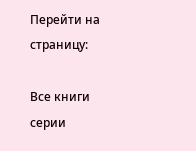Перейти на страницу:

Все книги серии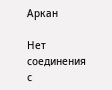Аркан

Нет соединения с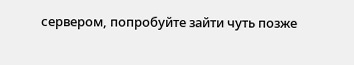сервером, попробуйте зайти чуть позже